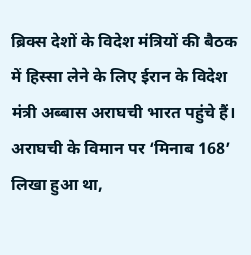ब्रिक्स देशों के विदेश मंत्रियों की बैठक में हिस्सा लेने के लिए ईरान के विदेश मंत्री अब्बास अराघची भारत पहुंचे हैं।
अराघची के विमान पर ‘मिनाब 168’ लिखा हुआ था,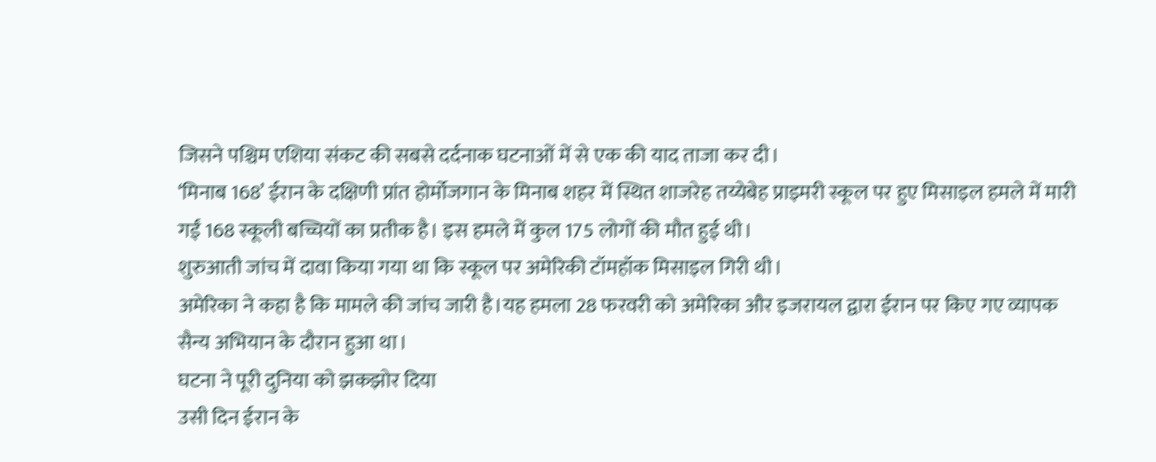जिसने पश्चिम एशिया संकट की सबसे दर्दनाक घटनाओं में से एक की याद ताजा कर दी।
‘मिनाब 168’ ईरान के दक्षिणी प्रांत होर्मोजगान के मिनाब शहर में स्थित शाजरेह तय्येबेह प्राइमरी स्कूल पर हुए मिसाइल हमले में मारी गईं 168 स्कूली बच्चियों का प्रतीक है। इस हमले में कुल 175 लोगों की मौत हुई थी।
शुरुआती जांच में दावा किया गया था कि स्कूल पर अमेरिकी टॉमहॉक मिसाइल गिरी थी।
अमेरिका ने कहा है कि मामले की जांच जारी है।यह हमला 28 फरवरी को अमेरिका और इजरायल द्वारा ईरान पर किए गए व्यापक सैन्य अभियान के दौरान हुआ था।
घटना ने पूरी दुनिया को झकझोर दिया
उसी दिन ईरान के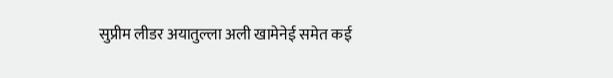सुप्रीम लीडर अयातुल्ला अली खामेनेई समेत कई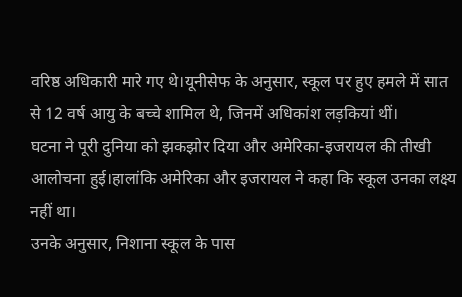वरिष्ठ अधिकारी मारे गए थे।यूनीसेफ के अनुसार, स्कूल पर हुए हमले में सात से 12 वर्ष आयु के बच्चे शामिल थे, जिनमें अधिकांश लड़कियां थीं।
घटना ने पूरी दुनिया को झकझोर दिया और अमेरिका-इजरायल की तीखी आलोचना हुई।हालांकि अमेरिका और इजरायल ने कहा कि स्कूल उनका लक्ष्य नहीं था।
उनके अनुसार, निशाना स्कूल के पास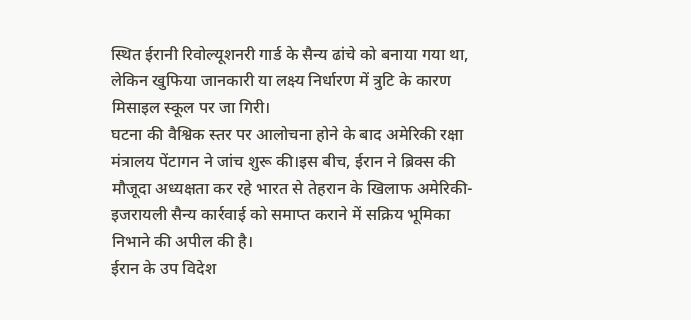स्थित ईरानी रिवोल्यूशनरी गार्ड के सैन्य ढांचे को बनाया गया था, लेकिन खुफिया जानकारी या लक्ष्य निर्धारण में त्रुटि के कारण मिसाइल स्कूल पर जा गिरी।
घटना की वैश्विक स्तर पर आलोचना होने के बाद अमेरिकी रक्षा मंत्रालय पेंटागन ने जांच शुरू की।इस बीच, ईरान ने ब्रिक्स की मौजूदा अध्यक्षता कर रहे भारत से तेहरान के खिलाफ अमेरिकी-इजरायली सैन्य कार्रवाई को समाप्त कराने में सक्रिय भूमिका निभाने की अपील की है।
ईरान के उप विदेश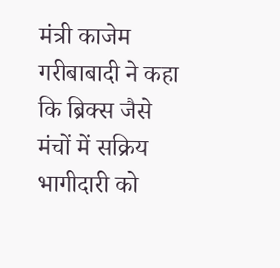मंत्री काजेम गरीबाबादी ने कहा कि ब्रिक्स जैसे मंचों में सक्रिय भागीदारी को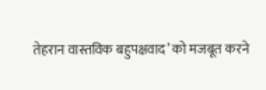तेहरान वास्तविक बहुपक्षवाद’ को मजबूत करने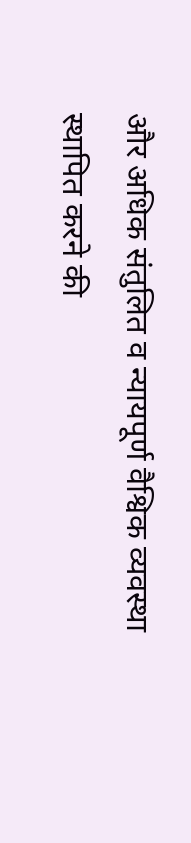और अधिक संतुलित व न्यायपूर्ण वैश्विक व्यवस्था स्थापित करने की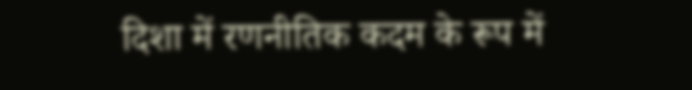दिशा में रणनीतिक कदम के रूप में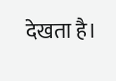देखता है।